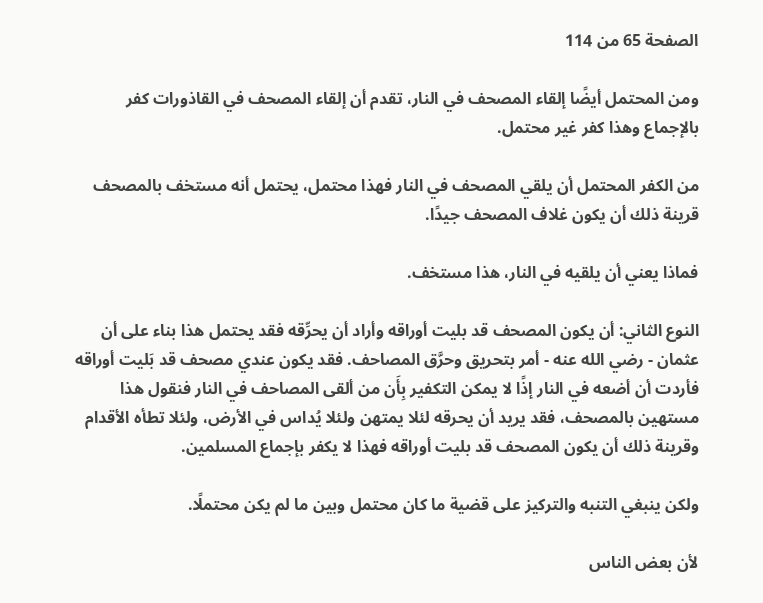الصفحة 65 من 114

ومن المحتمل أيضًا إلقاء المصحف في النار، تقدم أن إلقاء المصحف في القاذورات كفر بالإجماع وهذا كفر غير محتمل.

من الكفر المحتمل أن يلقي المصحف في النار فهذا محتمل، يحتمل أنه مستخف بالمصحف قرينة ذلك أن يكون غلاف المصحف جيدًا.

فماذا يعني أن يلقيه في النار، هذا مستخف.

النوع الثاني: أن يكون المصحف قد بليت أوراقه وأراد أن يحرِّقه فقد يحتمل هذا بناء على أن عثمان - رضي الله عنه - أمر بتحريق وحرَّق المصاحف. فقد يكون عندي مصحف قد بَليت أوراقه فأردت أن أضعه في النار إذًا لا يمكن التكفير بِأَن من ألقى المصاحف في النار فنقول هذا مستهين بالمصحف، فقد يريد أن يحرقه لئلا يمتهن ولئلا يُداس في الأرض، ولئلا تطأه الأقدام وقرينة ذلك أن يكون المصحف قد بليت أوراقه فهذا لا يكفر بإجماع المسلمين.

ولكن ينبغي التنبه والتركيز على قضية ما كان محتمل وبين ما لم يكن محتملًا.

لأن بعض الناس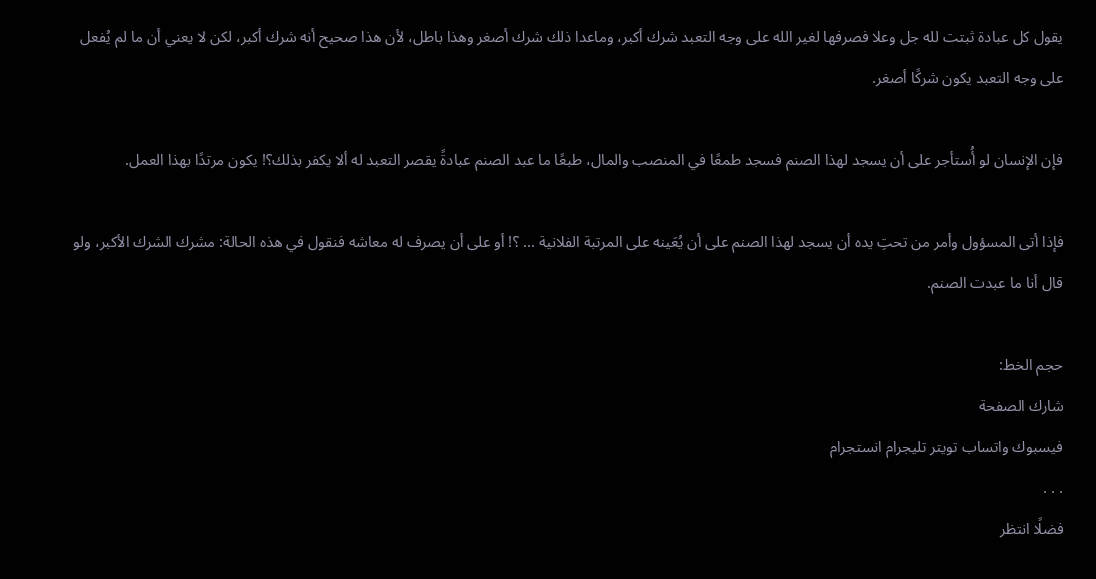يقول كل عبادة ثبتت لله جل وعلا فصرفها لغير الله على وجه التعبد شرك أكبر، وماعدا ذلك شرك أصغر وهذا باطل، لأن هذا صحيح أنه شرك أكبر، لكن لا يعني أن ما لم يُفعل على وجه التعبد يكون شركًا أصغر.

فإن الإنسان لو أُستأجر على أن يسجد لهذا الصنم فسجد طمعًا في المنصب والمال، طبعًا ما عبد الصنم عبادةً يقصر التعبد له ألا يكفر بذلك؟! يكون مرتدًا بهذا العمل.

فإذا أتى المسؤول وأمر من تحتِ يده أن يسجد لهذا الصنم على أن يُعَينه على المرتبة الفلانية ... ؟! أو على أن يصرف له معاشه فنقول في هذه الحالة: مشرك الشرك الأكبر، ولو قال أنا ما عبدت الصنم.

حجم الخط:
شارك الصفحة
فيسبوك واتساب تويتر تليجرام انستجرام
. . .
فضلًا انتظر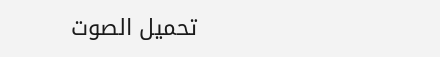تحميل الصوت